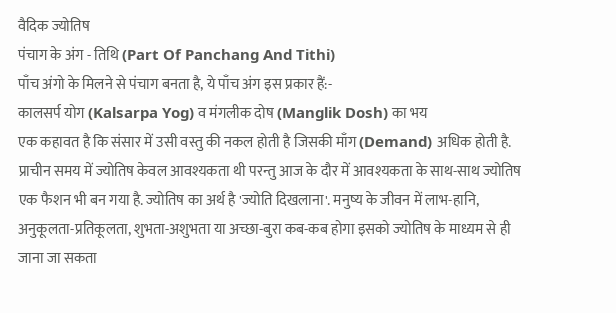वैदिक ज्योतिष
पंचाग के अंग - तिथि (Part Of Panchang And Tithi)
पाँच अंगो के मिलने से पंचाग बनता है, ये पाँच अंग इस प्रकार हैं:-
कालसर्प योग (Kalsarpa Yog) व मंगलीक दोष (Manglik Dosh) का भय
एक कहावत है कि संसार में उसी वस्तु की नकल होती है जिसकी माँग (Demand) अधिक होती है. प्राचीन समय में ज्योतिष केवल आवश्यकता थी परन्तु आज के दौर में आवश्यकता के साथ-साथ ज्योतिष एक फैशन भी बन गया है. ज्योतिष का अर्थ है 'ज्योति दिखलाना'. मनुष्य के जीवन में लाभ-हानि, अनुकूलता-प्रतिकूलता, शुभता-अशुभता या अच्छा-बुरा कब-कब होगा इसको ज्योतिष के माध्यम से ही जाना जा सकता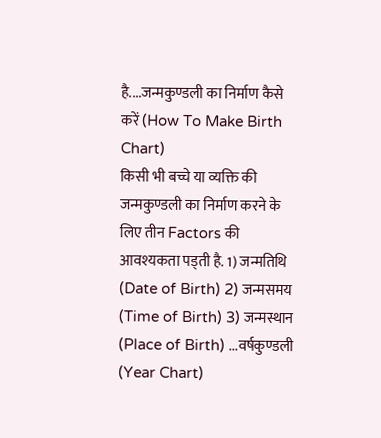है....जन्मकुण्डली का निर्माण कैसे करें (How To Make Birth Chart)
किसी भी बच्चे या व्यक्ति की जन्मकुण्डली का निर्माण करने के लिए तीन Factors की आवश्यकता पड्ती है. 1) जन्मतिथि (Date of Birth) 2) जन्मसमय (Time of Birth) 3) जन्मस्थान (Place of Birth) ...वर्षकुण्डली (Year Chart)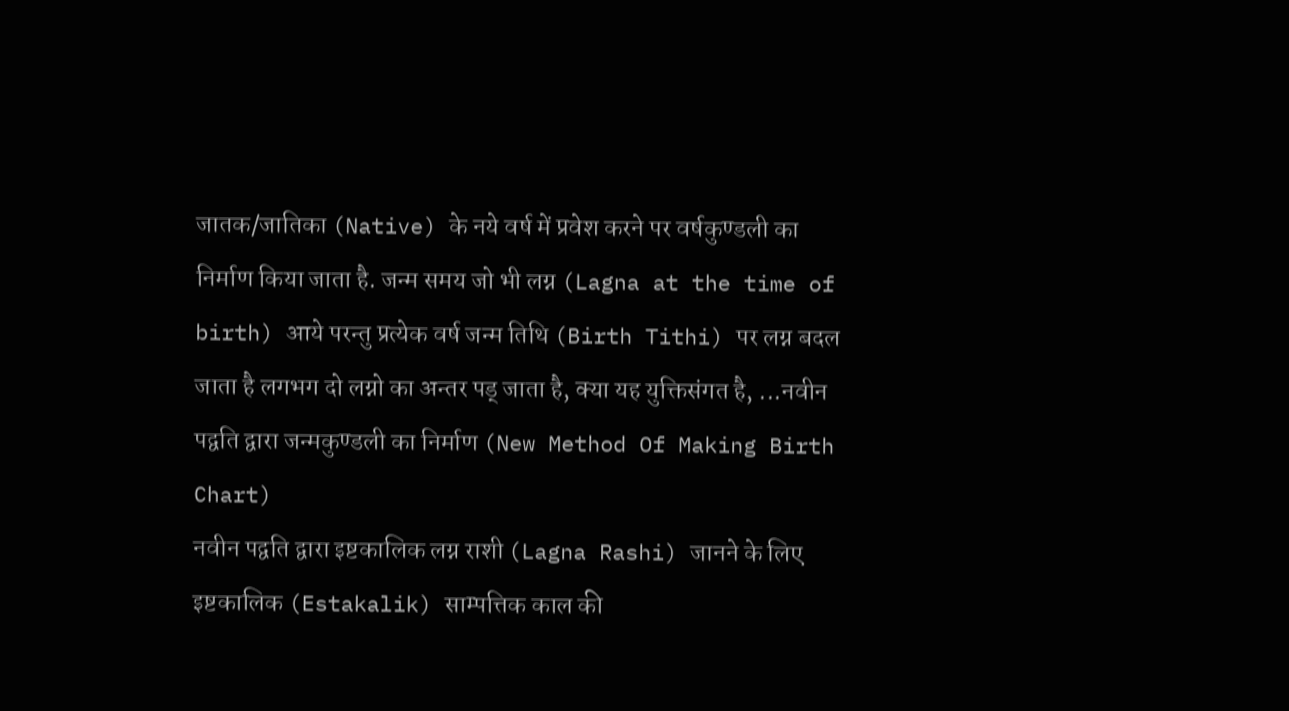जातक/जातिका (Native) के नये वर्ष में प्रवेश करने पर वर्षकुण्डली का निर्माण किया जाता है. जन्म समय जो भी लग्न (Lagna at the time of birth) आये परन्तु प्रत्येक वर्ष जन्म तिथि (Birth Tithi) पर लग्न बदल जाता है लगभग दो लग्नो का अन्तर पड् जाता है, क्या यह युक्तिसंगत है, ...नवीन पद्वति द्वारा जन्मकुण्डली का निर्माण (New Method Of Making Birth Chart)
नवीन पद्वति द्वारा इष्टकालिक लग्न राशी (Lagna Rashi) जानने के लिए इष्टकालिक (Estakalik) साम्पत्तिक काल की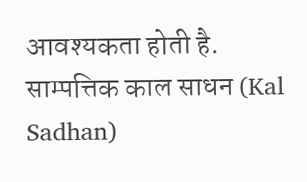आवश्यकता होती है. साम्पत्तिक काल साधन (Kal Sadhan)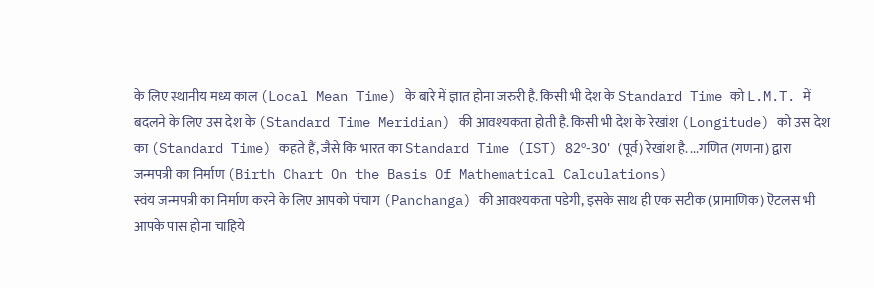के लिए स्थानीय मध्य काल (Local Mean Time) के बारे में ज्ञात होना जरुरी है. किसी भी देश के Standard Time को L.M.T. में बदलने के लिए उस देश के (Standard Time Meridian) की आवश्यकता होती है. किसी भी देश के रेखांश (Longitude) को उस देश का (Standard Time) कहते हैं, जैसे कि भारत का Standard Time (IST) 82º-30' (पूर्व) रेखांश है. ...गणित (गणना) द्वारा जन्मपत्री का निर्माण (Birth Chart On the Basis Of Mathematical Calculations)
स्वंय जन्मपत्री का निर्माण करने के लिए आपको पंचाग (Panchanga) की आवश्यकता पडेगी, इसके साथ ही एक सटीक (प्रामाणिक) ऎटलस भी आपके पास होना चाहिये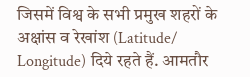जिसमें विश्व के सभी प्रमुख शहरों के अक्षांस व रेखांश (Latitude/ Longitude) दिये रहते हैं. आमतौर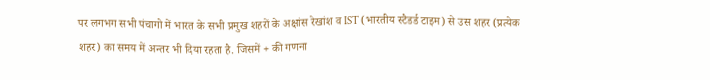पर लगभग सभी पंचागो में भारत के सभी प्रमुख शहरों के अक्षांस रेखांश व IST (भारतीय स्टैडर्ड टाइम) से उस शहर (प्रत्येक शहर) का समय में अन्तर भी दिया रहता है. जिसमें + की गणना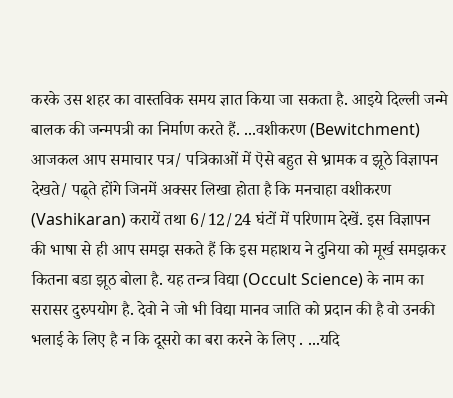करके उस शहर का वास्तविक समय ज्ञात किया जा सकता है. आइये दिल्ली जन्मे बालक की जन्मपत्री का निर्माण करते हैं. ...वशीकरण (Bewitchment)
आजकल आप समाचार पत्र/ पत्रिकाओं में ऎसे बहुत से भ्रामक व झूठे विज्ञापन देखते/ पढ्ते होंगे जिनमें अक्सर लिखा होता है कि मनचाहा वशीकरण (Vashikaran) करायें तथा 6/12/24 घंटों में परिणाम देखें. इस विज्ञापन की भाषा से ही आप समझ सकते हैं कि इस महाशय ने दुनिया को मूर्ख समझकर कितना बडा झूठ बोला है. यह तन्त्र विद्या (Occult Science) के नाम का सरासर दुरुपयोग है. देवो ने जो भी विद्या मानव जाति को प्रदान की है वो उनकी भलाई के लिए है न कि दूसरो का बरा करने के लिए . ...यदि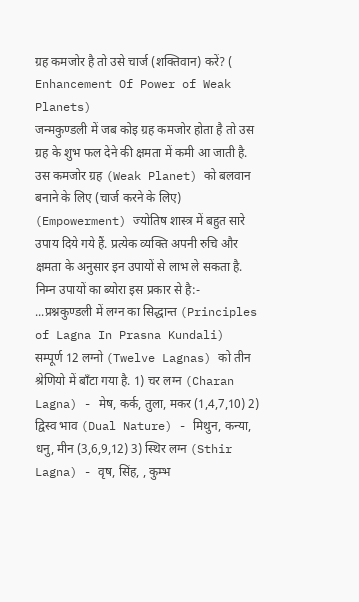ग्रह कमजोर है तो उसे चार्ज (शक्तिवान) करें? ( Enhancement Of Power of Weak Planets)
जन्मकुण्डली में जब कोइ ग्रह कमजोर होता है तो उस ग्रह के शुभ फल देने की क्षमता में कमी आ जाती है. उस कमजोर ग्रह (Weak Planet) को बलवान बनाने के लिए (चार्ज करने के लिए) (Empowerment) ज्योतिष शास्त्र में बहुत सारे उपाय दिये गये हैं. प्रत्येक व्यक्ति अपनी रुचि और क्षमता के अनुसार इन उपायों से लाभ ले सकता है. निम्न उपायों का ब्योरा इस प्रकार से है:- ...प्रश्नकुण्डली में लग्न का सिद्धान्त (Principles of Lagna In Prasna Kundali)
सम्पूर्ण 12 लग्नो (Twelve Lagnas) को तीन श्रेणियो में बाँटा गया है. 1) चर लग्न (Charan Lagna) - मेष, कर्क, तुला, मकर (1,4,7,10) 2) द्विस्व भाव (Dual Nature) - मिथुन, कन्या, धनु, मीन (3,6,9,12) 3) स्थिर लग्न (Sthir Lagna) - वृष, सिंह, , कुम्भ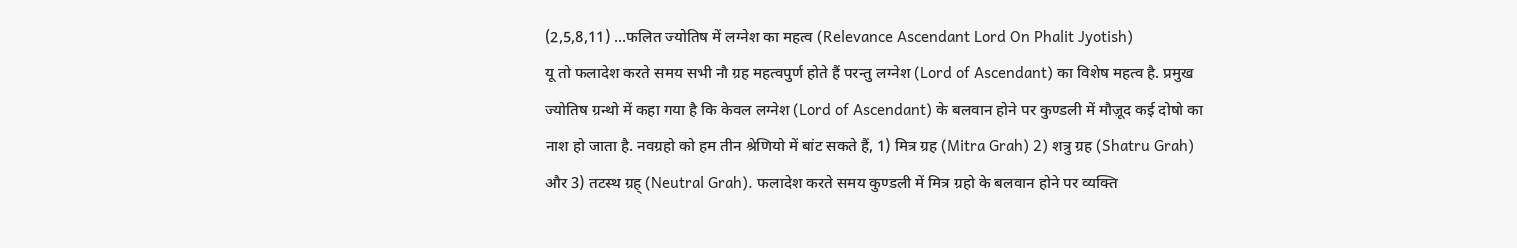(2,5,8,11) ...फलित ज्योतिष में लग्नेश का महत्व (Relevance Ascendant Lord On Phalit Jyotish)
यू तो फलादेश करते समय सभी नौ ग्रह महत्वपुर्ण होते हैं परन्तु लग्नेश (Lord of Ascendant) का विशेष महत्व है. प्रमुख ज्योतिष ग्रन्थो में कहा गया है कि केवल लग्नेश (Lord of Ascendant) के बलवान होने पर कुण्डली में मौज़ूद कई दोषो का नाश हो जाता है. नवग्रहो को हम तीन श्रेणियो में बांट सकते हैं, 1) मित्र ग्रह (Mitra Grah) 2) शत्रु ग्रह (Shatru Grah) और 3) तटस्थ ग्रह् (Neutral Grah). फलादेश करते समय कुण्डली में मित्र ग्रहो के बलवान होने पर व्यक्ति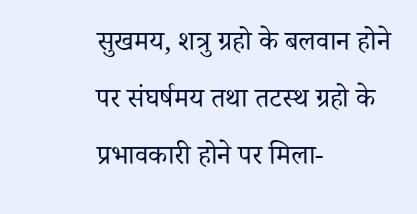सुखमय, शत्रु ग्रहो के बलवान होने पर संघर्षमय तथा तटस्थ ग्रहो के प्रभावकारी होने पर मिला-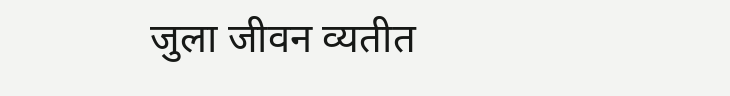जुला जीवन व्यतीत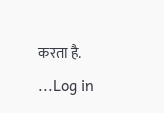करता है. ...Log in